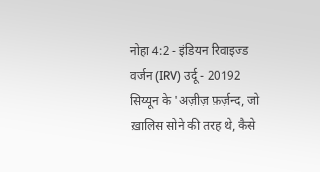नोहा 4:2 - इंडियन रिवाइज्ड वर्जन (IRV) उर्दू - 20192 सिय्यून के 'अज़ीज़ फ़र्ज़न्द, जो ख़ालिस सोने की तरह थे, कैसे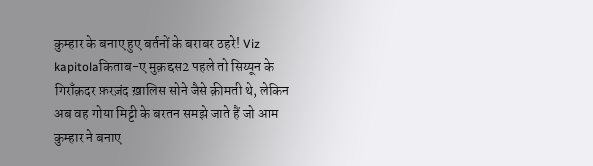कुम्हार के बनाए हुए बर्तनों के बराबर ठहरे! Viz kapitolaकिताब-ए मुक़द्दस2 पहले तो सिय्यून के गिराँक़दर फ़रज़ंद ख़ालिस सोने जैसे क़ीमती थे, लेकिन अब वह गोया मिट्टी के बरतन समझे जाते हैं जो आम कुम्हार ने बनाए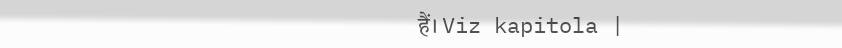हैं। Viz kapitola |